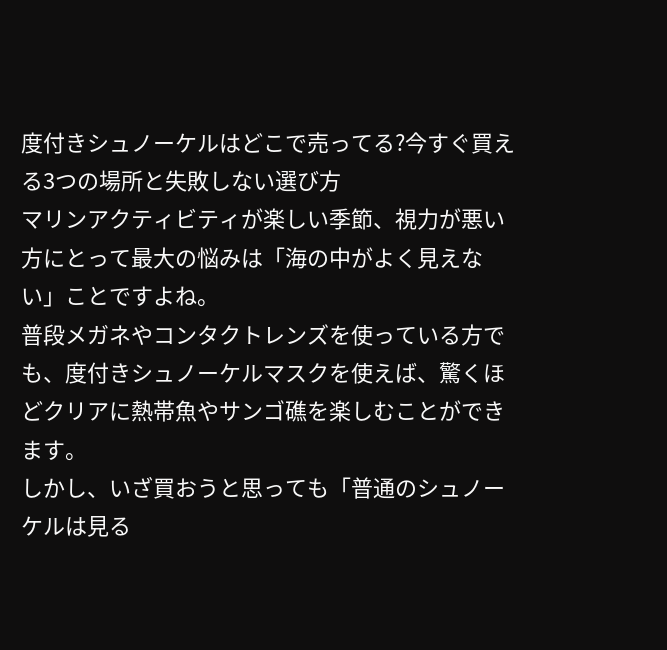度付きシュノーケルはどこで売ってる?今すぐ買える3つの場所と失敗しない選び方
マリンアクティビティが楽しい季節、視力が悪い方にとって最大の悩みは「海の中がよく見えない」ことですよね。
普段メガネやコンタクトレンズを使っている方でも、度付きシュノーケルマスクを使えば、驚くほどクリアに熱帯魚やサンゴ礁を楽しむことができます。
しかし、いざ買おうと思っても「普通のシュノーケルは見る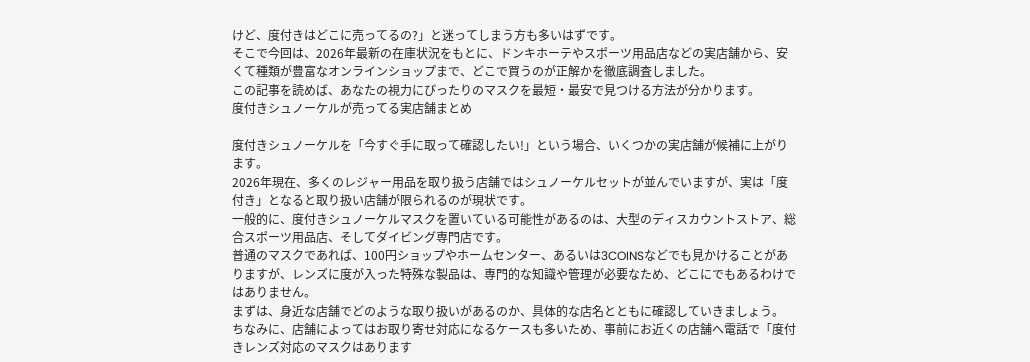けど、度付きはどこに売ってるの?」と迷ってしまう方も多いはずです。
そこで今回は、2026年最新の在庫状況をもとに、ドンキホーテやスポーツ用品店などの実店舗から、安くて種類が豊富なオンラインショップまで、どこで買うのが正解かを徹底調査しました。
この記事を読めば、あなたの視力にぴったりのマスクを最短・最安で見つける方法が分かります。
度付きシュノーケルが売ってる実店舗まとめ

度付きシュノーケルを「今すぐ手に取って確認したい!」という場合、いくつかの実店舗が候補に上がります。
2026年現在、多くのレジャー用品を取り扱う店舗ではシュノーケルセットが並んでいますが、実は「度付き」となると取り扱い店舗が限られるのが現状です。
一般的に、度付きシュノーケルマスクを置いている可能性があるのは、大型のディスカウントストア、総合スポーツ用品店、そしてダイビング専門店です。
普通のマスクであれば、100円ショップやホームセンター、あるいは3COINSなどでも見かけることがありますが、レンズに度が入った特殊な製品は、専門的な知識や管理が必要なため、どこにでもあるわけではありません。
まずは、身近な店舗でどのような取り扱いがあるのか、具体的な店名とともに確認していきましょう。
ちなみに、店舗によってはお取り寄せ対応になるケースも多いため、事前にお近くの店舗へ電話で「度付きレンズ対応のマスクはあります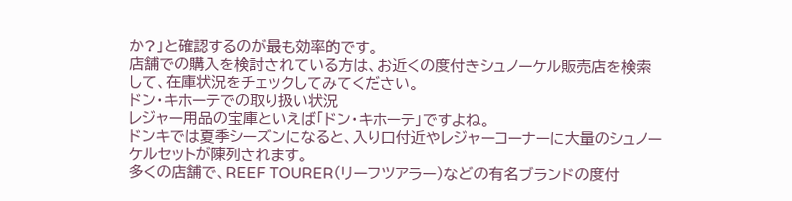か?」と確認するのが最も効率的です。
店舗での購入を検討されている方は、お近くの度付きシュノーケル販売店を検索して、在庫状況をチェックしてみてください。
ドン・キホーテでの取り扱い状況
レジャー用品の宝庫といえば「ドン・キホーテ」ですよね。
ドンキでは夏季シーズンになると、入り口付近やレジャーコーナーに大量のシュノーケルセットが陳列されます。
多くの店舗で、REEF TOURER(リーフツアラー)などの有名ブランドの度付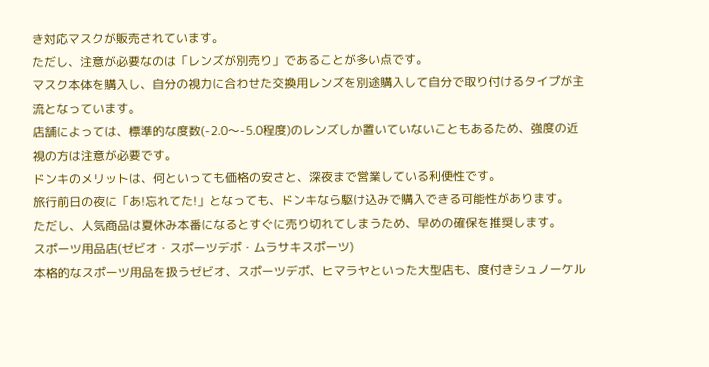き対応マスクが販売されています。
ただし、注意が必要なのは「レンズが別売り」であることが多い点です。
マスク本体を購入し、自分の視力に合わせた交換用レンズを別途購入して自分で取り付けるタイプが主流となっています。
店舗によっては、標準的な度数(-2.0〜-5.0程度)のレンズしか置いていないこともあるため、強度の近視の方は注意が必要です。
ドンキのメリットは、何といっても価格の安さと、深夜まで営業している利便性です。
旅行前日の夜に「あ!忘れてた!」となっても、ドンキなら駆け込みで購入できる可能性があります。
ただし、人気商品は夏休み本番になるとすぐに売り切れてしまうため、早めの確保を推奨します。
スポーツ用品店(ゼビオ・スポーツデポ・ムラサキスポーツ)
本格的なスポーツ用品を扱うゼビオ、スポーツデポ、ヒマラヤといった大型店も、度付きシュノーケル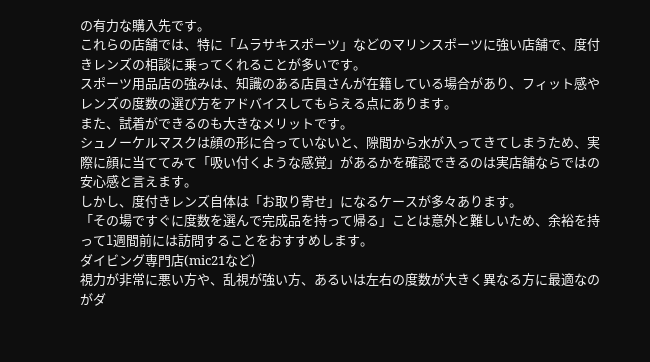の有力な購入先です。
これらの店舗では、特に「ムラサキスポーツ」などのマリンスポーツに強い店舗で、度付きレンズの相談に乗ってくれることが多いです。
スポーツ用品店の強みは、知識のある店員さんが在籍している場合があり、フィット感やレンズの度数の選び方をアドバイスしてもらえる点にあります。
また、試着ができるのも大きなメリットです。
シュノーケルマスクは顔の形に合っていないと、隙間から水が入ってきてしまうため、実際に顔に当ててみて「吸い付くような感覚」があるかを確認できるのは実店舗ならではの安心感と言えます。
しかし、度付きレンズ自体は「お取り寄せ」になるケースが多々あります。
「その場ですぐに度数を選んで完成品を持って帰る」ことは意外と難しいため、余裕を持って1週間前には訪問することをおすすめします。
ダイビング専門店(mic21など)
視力が非常に悪い方や、乱視が強い方、あるいは左右の度数が大きく異なる方に最適なのがダ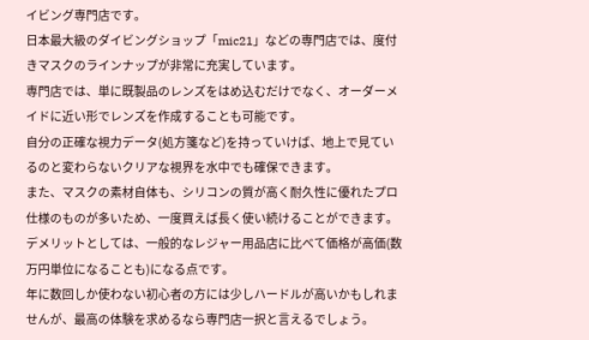イビング専門店です。
日本最大級のダイビングショップ「mic21」などの専門店では、度付きマスクのラインナップが非常に充実しています。
専門店では、単に既製品のレンズをはめ込むだけでなく、オーダーメイドに近い形でレンズを作成することも可能です。
自分の正確な視力データ(処方箋など)を持っていけば、地上で見ているのと変わらないクリアな視界を水中でも確保できます。
また、マスクの素材自体も、シリコンの質が高く耐久性に優れたプロ仕様のものが多いため、一度買えば長く使い続けることができます。
デメリットとしては、一般的なレジャー用品店に比べて価格が高価(数万円単位になることも)になる点です。
年に数回しか使わない初心者の方には少しハードルが高いかもしれませんが、最高の体験を求めるなら専門店一択と言えるでしょう。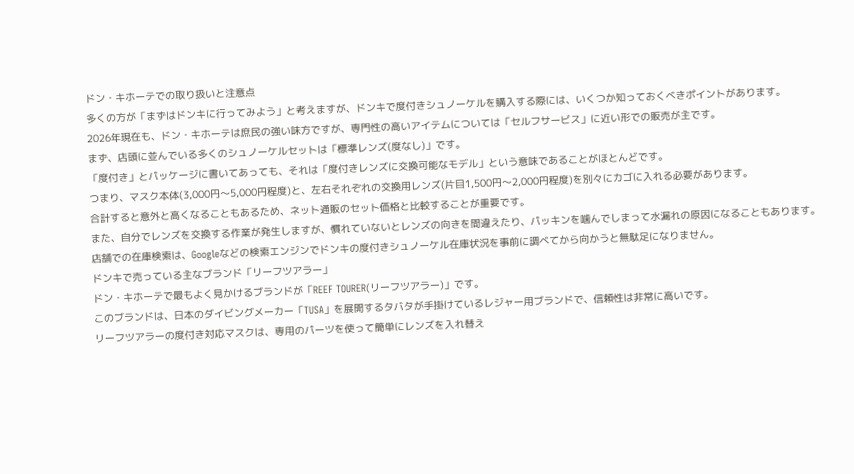ドン・キホーテでの取り扱いと注意点
多くの方が「まずはドンキに行ってみよう」と考えますが、ドンキで度付きシュノーケルを購入する際には、いくつか知っておくべきポイントがあります。
2026年現在も、ドン・キホーテは庶民の強い味方ですが、専門性の高いアイテムについては「セルフサービス」に近い形での販売が主です。
まず、店頭に並んでいる多くのシュノーケルセットは「標準レンズ(度なし)」です。
「度付き」とパッケージに書いてあっても、それは「度付きレンズに交換可能なモデル」という意味であることがほとんどです。
つまり、マスク本体(3,000円〜5,000円程度)と、左右それぞれの交換用レンズ(片目1,500円〜2,000円程度)を別々にカゴに入れる必要があります。
合計すると意外と高くなることもあるため、ネット通販のセット価格と比較することが重要です。
また、自分でレンズを交換する作業が発生しますが、慣れていないとレンズの向きを間違えたり、パッキンを噛んでしまって水漏れの原因になることもあります。
店舗での在庫検索は、Googleなどの検索エンジンでドンキの度付きシュノーケル在庫状況を事前に調べてから向かうと無駄足になりません。
ドンキで売っている主なブランド「リーフツアラー」
ドン・キホーテで最もよく見かけるブランドが「REEF TOURER(リーフツアラー)」です。
このブランドは、日本のダイビングメーカー「TUSA」を展開するタバタが手掛けているレジャー用ブランドで、信頼性は非常に高いです。
リーフツアラーの度付き対応マスクは、専用のパーツを使って簡単にレンズを入れ替え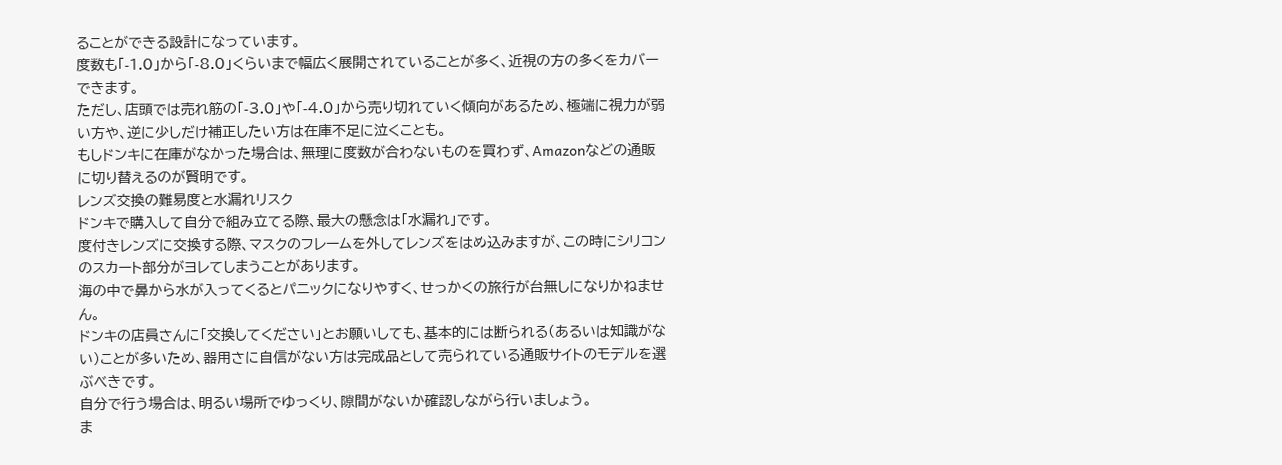ることができる設計になっています。
度数も「-1.0」から「-8.0」くらいまで幅広く展開されていることが多く、近視の方の多くをカバーできます。
ただし、店頭では売れ筋の「-3.0」や「-4.0」から売り切れていく傾向があるため、極端に視力が弱い方や、逆に少しだけ補正したい方は在庫不足に泣くことも。
もしドンキに在庫がなかった場合は、無理に度数が合わないものを買わず、Amazonなどの通販に切り替えるのが賢明です。
レンズ交換の難易度と水漏れリスク
ドンキで購入して自分で組み立てる際、最大の懸念は「水漏れ」です。
度付きレンズに交換する際、マスクのフレームを外してレンズをはめ込みますが、この時にシリコンのスカート部分がヨレてしまうことがあります。
海の中で鼻から水が入ってくるとパニックになりやすく、せっかくの旅行が台無しになりかねません。
ドンキの店員さんに「交換してください」とお願いしても、基本的には断られる(あるいは知識がない)ことが多いため、器用さに自信がない方は完成品として売られている通販サイトのモデルを選ぶべきです。
自分で行う場合は、明るい場所でゆっくり、隙間がないか確認しながら行いましょう。
ま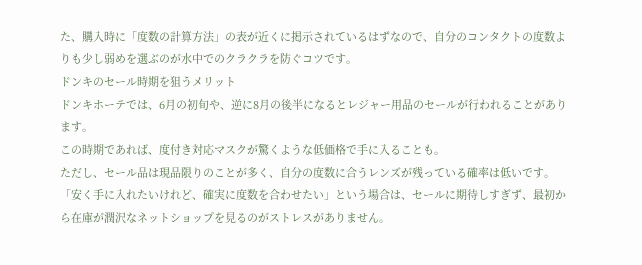た、購入時に「度数の計算方法」の表が近くに掲示されているはずなので、自分のコンタクトの度数よりも少し弱めを選ぶのが水中でのクラクラを防ぐコツです。
ドンキのセール時期を狙うメリット
ドンキホーテでは、6月の初旬や、逆に8月の後半になるとレジャー用品のセールが行われることがあります。
この時期であれば、度付き対応マスクが驚くような低価格で手に入ることも。
ただし、セール品は現品限りのことが多く、自分の度数に合うレンズが残っている確率は低いです。
「安く手に入れたいけれど、確実に度数を合わせたい」という場合は、セールに期待しすぎず、最初から在庫が潤沢なネットショップを見るのがストレスがありません。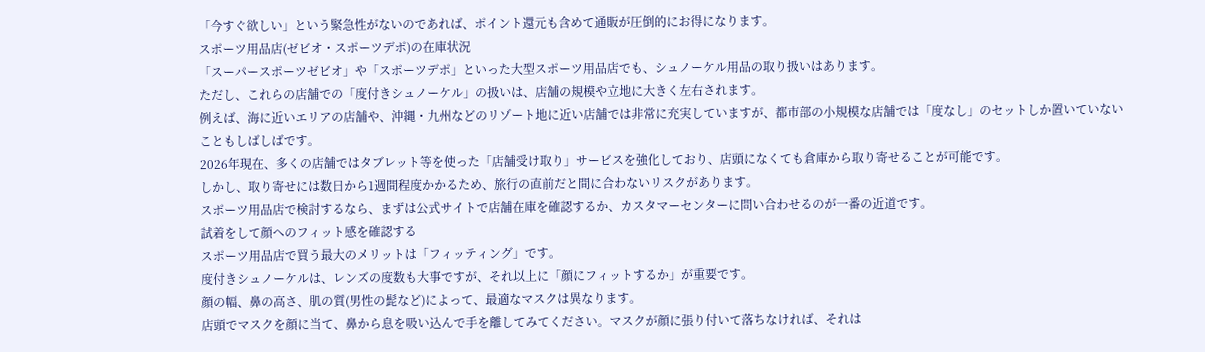「今すぐ欲しい」という緊急性がないのであれば、ポイント還元も含めて通販が圧倒的にお得になります。
スポーツ用品店(ゼビオ・スポーツデポ)の在庫状況
「スーパースポーツゼビオ」や「スポーツデポ」といった大型スポーツ用品店でも、シュノーケル用品の取り扱いはあります。
ただし、これらの店舗での「度付きシュノーケル」の扱いは、店舗の規模や立地に大きく左右されます。
例えば、海に近いエリアの店舗や、沖縄・九州などのリゾート地に近い店舗では非常に充実していますが、都市部の小規模な店舗では「度なし」のセットしか置いていないこともしばしばです。
2026年現在、多くの店舗ではタブレット等を使った「店舗受け取り」サービスを強化しており、店頭になくても倉庫から取り寄せることが可能です。
しかし、取り寄せには数日から1週間程度かかるため、旅行の直前だと間に合わないリスクがあります。
スポーツ用品店で検討するなら、まずは公式サイトで店舗在庫を確認するか、カスタマーセンターに問い合わせるのが一番の近道です。
試着をして顔へのフィット感を確認する
スポーツ用品店で買う最大のメリットは「フィッティング」です。
度付きシュノーケルは、レンズの度数も大事ですが、それ以上に「顔にフィットするか」が重要です。
顔の幅、鼻の高さ、肌の質(男性の髭など)によって、最適なマスクは異なります。
店頭でマスクを顔に当て、鼻から息を吸い込んで手を離してみてください。マスクが顔に張り付いて落ちなければ、それは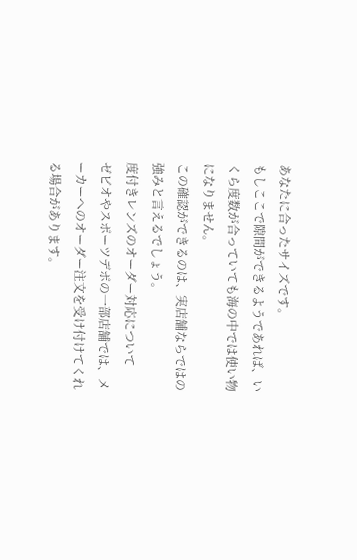あなたに合ったサイズです。
もしここで隙間ができるようであれば、いくら度数が合っていても海の中では使い物になりません。
この確認ができるのは、実店舗ならではの強みと言えるでしょう。
度付きレンズのオーダー対応について
ゼビオやスポーツデポの一部店舗では、メーカーへのオーダー注文を受け付けてくれる場合があります。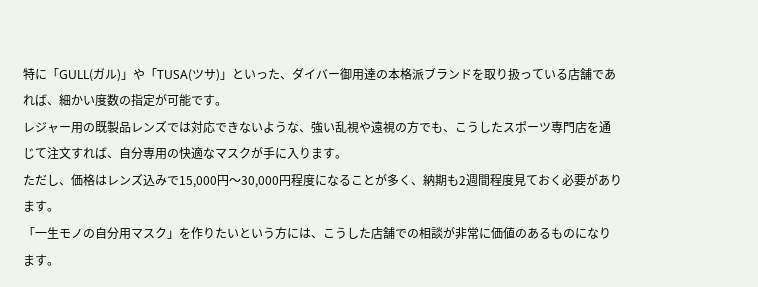特に「GULL(ガル)」や「TUSA(ツサ)」といった、ダイバー御用達の本格派ブランドを取り扱っている店舗であれば、細かい度数の指定が可能です。
レジャー用の既製品レンズでは対応できないような、強い乱視や遠視の方でも、こうしたスポーツ専門店を通じて注文すれば、自分専用の快適なマスクが手に入ります。
ただし、価格はレンズ込みで15,000円〜30,000円程度になることが多く、納期も2週間程度見ておく必要があります。
「一生モノの自分用マスク」を作りたいという方には、こうした店舗での相談が非常に価値のあるものになります。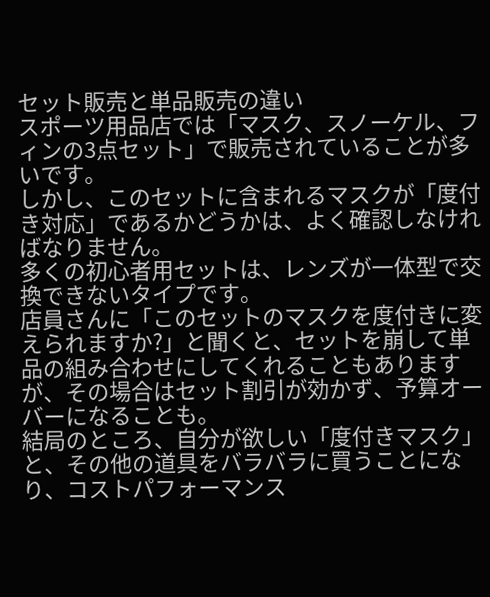セット販売と単品販売の違い
スポーツ用品店では「マスク、スノーケル、フィンの3点セット」で販売されていることが多いです。
しかし、このセットに含まれるマスクが「度付き対応」であるかどうかは、よく確認しなければなりません。
多くの初心者用セットは、レンズが一体型で交換できないタイプです。
店員さんに「このセットのマスクを度付きに変えられますか?」と聞くと、セットを崩して単品の組み合わせにしてくれることもありますが、その場合はセット割引が効かず、予算オーバーになることも。
結局のところ、自分が欲しい「度付きマスク」と、その他の道具をバラバラに買うことになり、コストパフォーマンス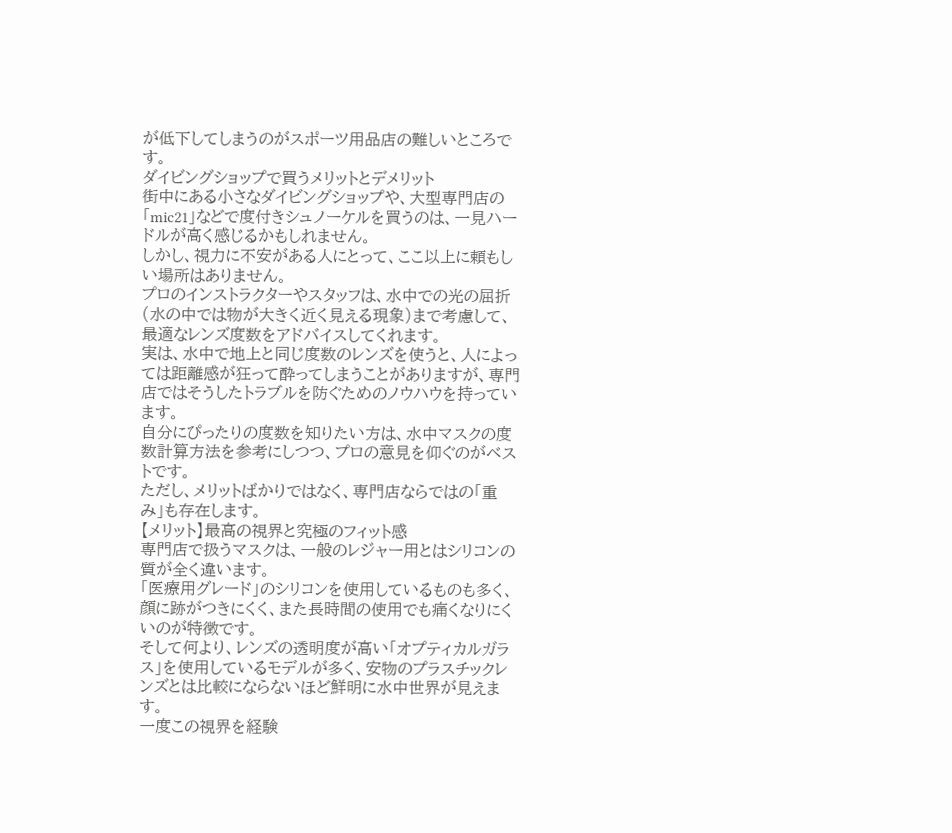が低下してしまうのがスポーツ用品店の難しいところです。
ダイビングショップで買うメリットとデメリット
街中にある小さなダイビングショップや、大型専門店の「mic21」などで度付きシュノーケルを買うのは、一見ハードルが高く感じるかもしれません。
しかし、視力に不安がある人にとって、ここ以上に頼もしい場所はありません。
プロのインストラクターやスタッフは、水中での光の屈折(水の中では物が大きく近く見える現象)まで考慮して、最適なレンズ度数をアドバイスしてくれます。
実は、水中で地上と同じ度数のレンズを使うと、人によっては距離感が狂って酔ってしまうことがありますが、専門店ではそうしたトラブルを防ぐためのノウハウを持っています。
自分にぴったりの度数を知りたい方は、水中マスクの度数計算方法を参考にしつつ、プロの意見を仰ぐのがベストです。
ただし、メリットばかりではなく、専門店ならではの「重み」も存在します。
【メリット】最高の視界と究極のフィット感
専門店で扱うマスクは、一般のレジャー用とはシリコンの質が全く違います。
「医療用グレード」のシリコンを使用しているものも多く、顔に跡がつきにくく、また長時間の使用でも痛くなりにくいのが特徴です。
そして何より、レンズの透明度が高い「オプティカルガラス」を使用しているモデルが多く、安物のプラスチックレンズとは比較にならないほど鮮明に水中世界が見えます。
一度この視界を経験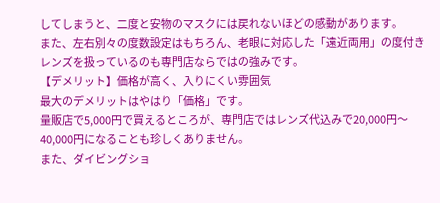してしまうと、二度と安物のマスクには戻れないほどの感動があります。
また、左右別々の度数設定はもちろん、老眼に対応した「遠近両用」の度付きレンズを扱っているのも専門店ならではの強みです。
【デメリット】価格が高く、入りにくい雰囲気
最大のデメリットはやはり「価格」です。
量販店で5,000円で買えるところが、専門店ではレンズ代込みで20,000円〜40,000円になることも珍しくありません。
また、ダイビングショ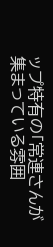ップ特有の「常連さんが集まっている雰囲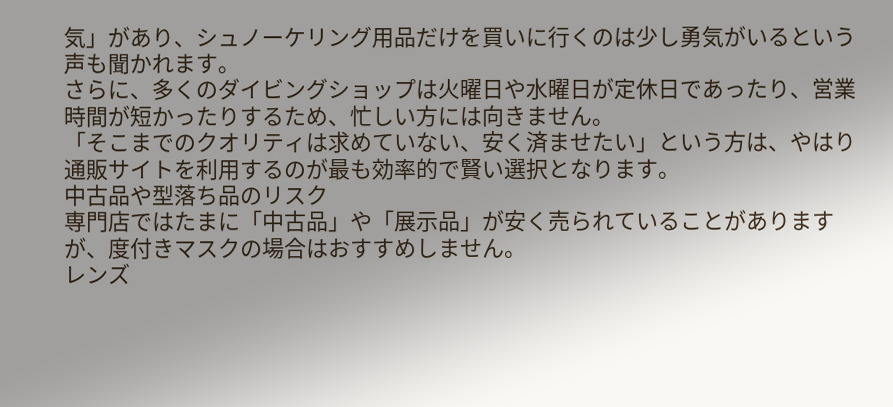気」があり、シュノーケリング用品だけを買いに行くのは少し勇気がいるという声も聞かれます。
さらに、多くのダイビングショップは火曜日や水曜日が定休日であったり、営業時間が短かったりするため、忙しい方には向きません。
「そこまでのクオリティは求めていない、安く済ませたい」という方は、やはり通販サイトを利用するのが最も効率的で賢い選択となります。
中古品や型落ち品のリスク
専門店ではたまに「中古品」や「展示品」が安く売られていることがありますが、度付きマスクの場合はおすすめしません。
レンズ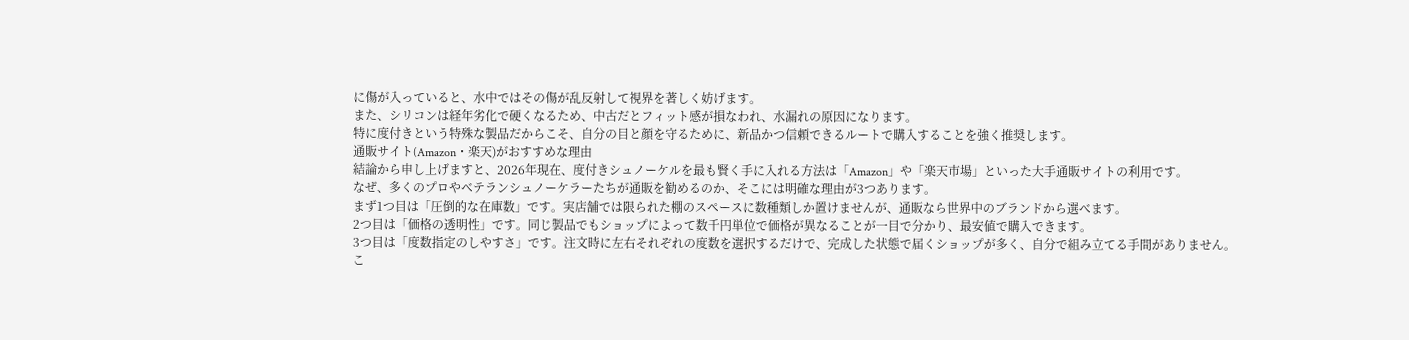に傷が入っていると、水中ではその傷が乱反射して視界を著しく妨げます。
また、シリコンは経年劣化で硬くなるため、中古だとフィット感が損なわれ、水漏れの原因になります。
特に度付きという特殊な製品だからこそ、自分の目と顔を守るために、新品かつ信頼できるルートで購入することを強く推奨します。
通販サイト(Amazon・楽天)がおすすめな理由
結論から申し上げますと、2026年現在、度付きシュノーケルを最も賢く手に入れる方法は「Amazon」や「楽天市場」といった大手通販サイトの利用です。
なぜ、多くのプロやベテランシュノーケラーたちが通販を勧めるのか、そこには明確な理由が3つあります。
まず1つ目は「圧倒的な在庫数」です。実店舗では限られた棚のスペースに数種類しか置けませんが、通販なら世界中のブランドから選べます。
2つ目は「価格の透明性」です。同じ製品でもショップによって数千円単位で価格が異なることが一目で分かり、最安値で購入できます。
3つ目は「度数指定のしやすさ」です。注文時に左右それぞれの度数を選択するだけで、完成した状態で届くショップが多く、自分で組み立てる手間がありません。
こ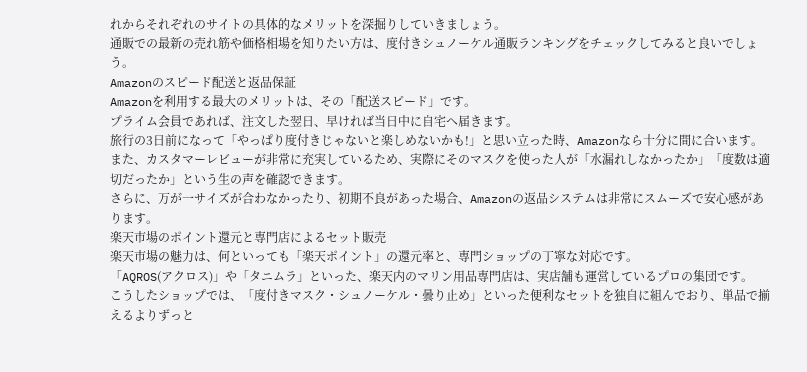れからそれぞれのサイトの具体的なメリットを深掘りしていきましょう。
通販での最新の売れ筋や価格相場を知りたい方は、度付きシュノーケル通販ランキングをチェックしてみると良いでしょう。
Amazonのスピード配送と返品保証
Amazonを利用する最大のメリットは、その「配送スピード」です。
プライム会員であれば、注文した翌日、早ければ当日中に自宅へ届きます。
旅行の3日前になって「やっぱり度付きじゃないと楽しめないかも!」と思い立った時、Amazonなら十分に間に合います。
また、カスタマーレビューが非常に充実しているため、実際にそのマスクを使った人が「水漏れしなかったか」「度数は適切だったか」という生の声を確認できます。
さらに、万が一サイズが合わなかったり、初期不良があった場合、Amazonの返品システムは非常にスムーズで安心感があります。
楽天市場のポイント還元と専門店によるセット販売
楽天市場の魅力は、何といっても「楽天ポイント」の還元率と、専門ショップの丁寧な対応です。
「AQROS(アクロス)」や「タニムラ」といった、楽天内のマリン用品専門店は、実店舗も運営しているプロの集団です。
こうしたショップでは、「度付きマスク・シュノーケル・曇り止め」といった便利なセットを独自に組んでおり、単品で揃えるよりずっと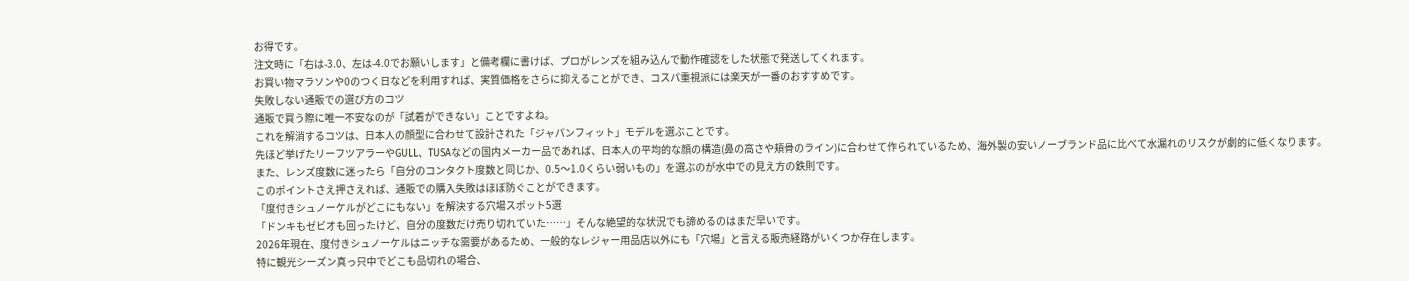お得です。
注文時に「右は-3.0、左は-4.0でお願いします」と備考欄に書けば、プロがレンズを組み込んで動作確認をした状態で発送してくれます。
お買い物マラソンや0のつく日などを利用すれば、実質価格をさらに抑えることができ、コスパ重視派には楽天が一番のおすすめです。
失敗しない通販での選び方のコツ
通販で買う際に唯一不安なのが「試着ができない」ことですよね。
これを解消するコツは、日本人の顔型に合わせて設計された「ジャパンフィット」モデルを選ぶことです。
先ほど挙げたリーフツアラーやGULL、TUSAなどの国内メーカー品であれば、日本人の平均的な顔の構造(鼻の高さや頬骨のライン)に合わせて作られているため、海外製の安いノーブランド品に比べて水漏れのリスクが劇的に低くなります。
また、レンズ度数に迷ったら「自分のコンタクト度数と同じか、0.5〜1.0くらい弱いもの」を選ぶのが水中での見え方の鉄則です。
このポイントさえ押さえれば、通販での購入失敗はほぼ防ぐことができます。
「度付きシュノーケルがどこにもない」を解決する穴場スポット5選
「ドンキもゼビオも回ったけど、自分の度数だけ売り切れていた……」そんな絶望的な状況でも諦めるのはまだ早いです。
2026年現在、度付きシュノーケルはニッチな需要があるため、一般的なレジャー用品店以外にも「穴場」と言える販売経路がいくつか存在します。
特に観光シーズン真っ只中でどこも品切れの場合、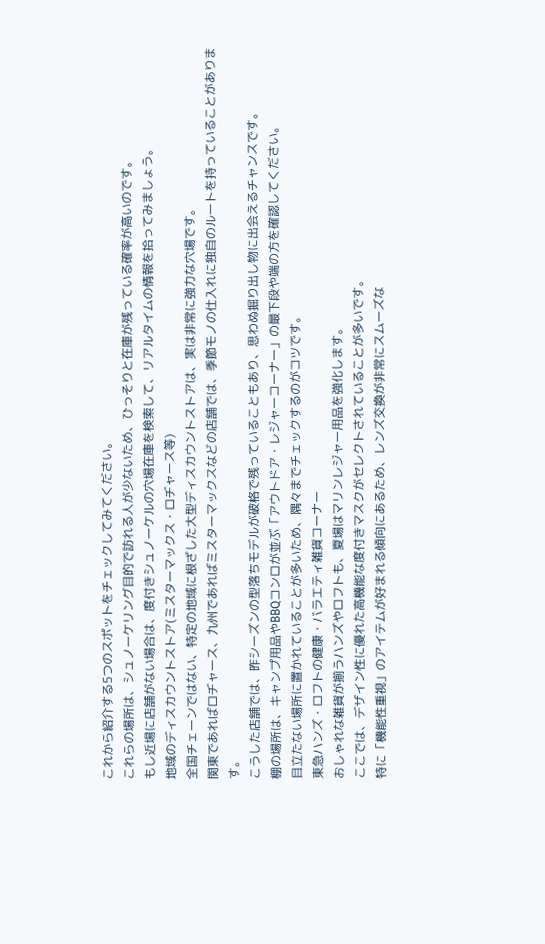これから紹介する5つのスポットをチェックしてみてください。
これらの場所は、シュノーケリング目的で訪れる人が少ないため、ひっそりと在庫が残っている確率が高いのです。
もし近場に店舗がない場合は、度付きシュノーケルの穴場在庫を検索して、リアルタイムの情報を拾ってみましょう。
地域のディスカウントストア(ミスターマックス・ロヂャース等)
全国チェーンではない、特定の地域に根ざした大型ディスカウントストアは、実は非常に強力な穴場です。
関東であればロヂャース、九州であればミスターマックスなどの店舗では、季節モノの仕入れに独自のルートを持っていることがあります。
こうした店舗では、昨シーズンの型落ちモデルが破格で残っていることもあり、思わぬ掘り出し物に出会えるチャンスです。
棚の場所は、キャンプ用品やBBQコンロが並ぶ「アウトドア・レジャーコーナー」の最下段や端の方を確認してください。
目立たない場所に置かれていることが多いため、隅々までチェックするのがコツです。
東急ハンズ・ロフトの健康・バラエティ雑貨コーナー
おしゃれな雑貨が揃うハンズやロフトも、夏場はマリンレジャー用品を強化します。
ここでは、デザイン性に優れた高機能な度付きマスクがセレクトされていることが多いです。
特に「機能性重視」のアイテムが好まれる傾向にあるため、レンズ交換が非常にスムーズな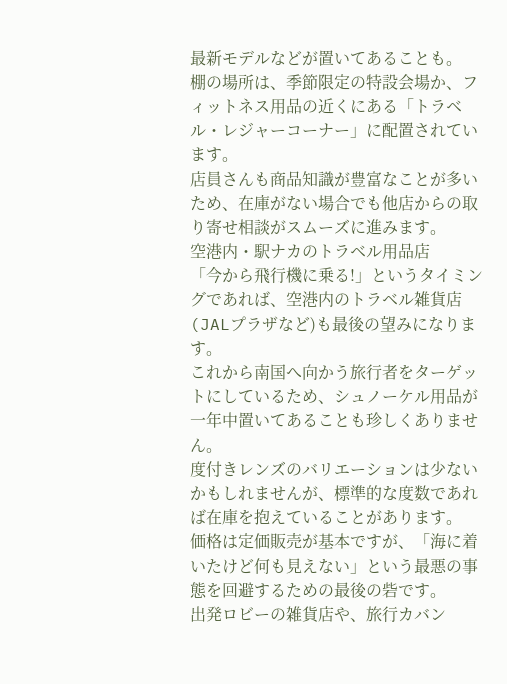最新モデルなどが置いてあることも。
棚の場所は、季節限定の特設会場か、フィットネス用品の近くにある「トラベル・レジャーコーナー」に配置されています。
店員さんも商品知識が豊富なことが多いため、在庫がない場合でも他店からの取り寄せ相談がスムーズに進みます。
空港内・駅ナカのトラベル用品店
「今から飛行機に乗る!」というタイミングであれば、空港内のトラベル雑貨店(JALプラザなど)も最後の望みになります。
これから南国へ向かう旅行者をターゲットにしているため、シュノーケル用品が一年中置いてあることも珍しくありません。
度付きレンズのバリエーションは少ないかもしれませんが、標準的な度数であれば在庫を抱えていることがあります。
価格は定価販売が基本ですが、「海に着いたけど何も見えない」という最悪の事態を回避するための最後の砦です。
出発ロビーの雑貨店や、旅行カバン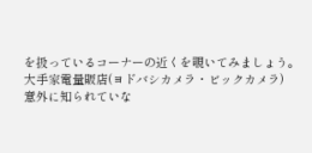を扱っているコーナーの近くを覗いてみましょう。
大手家電量販店(ヨドバシカメラ・ビックカメラ)
意外に知られていな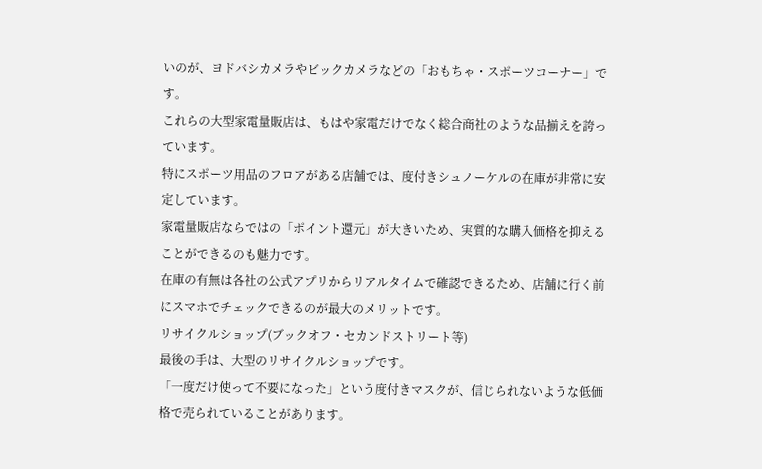いのが、ヨドバシカメラやビックカメラなどの「おもちゃ・スポーツコーナー」です。
これらの大型家電量販店は、もはや家電だけでなく総合商社のような品揃えを誇っています。
特にスポーツ用品のフロアがある店舗では、度付きシュノーケルの在庫が非常に安定しています。
家電量販店ならではの「ポイント還元」が大きいため、実質的な購入価格を抑えることができるのも魅力です。
在庫の有無は各社の公式アプリからリアルタイムで確認できるため、店舗に行く前にスマホでチェックできるのが最大のメリットです。
リサイクルショップ(ブックオフ・セカンドストリート等)
最後の手は、大型のリサイクルショップです。
「一度だけ使って不要になった」という度付きマスクが、信じられないような低価格で売られていることがあります。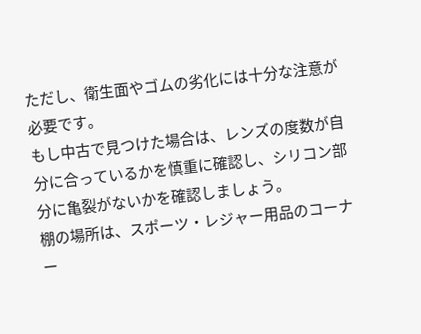ただし、衛生面やゴムの劣化には十分な注意が必要です。
もし中古で見つけた場合は、レンズの度数が自分に合っているかを慎重に確認し、シリコン部分に亀裂がないかを確認しましょう。
棚の場所は、スポーツ・レジャー用品のコーナー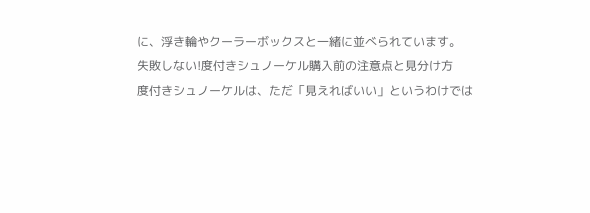に、浮き輪やクーラーボックスと一緒に並べられています。
失敗しない!度付きシュノーケル購入前の注意点と見分け方
度付きシュノーケルは、ただ「見えればいい」というわけでは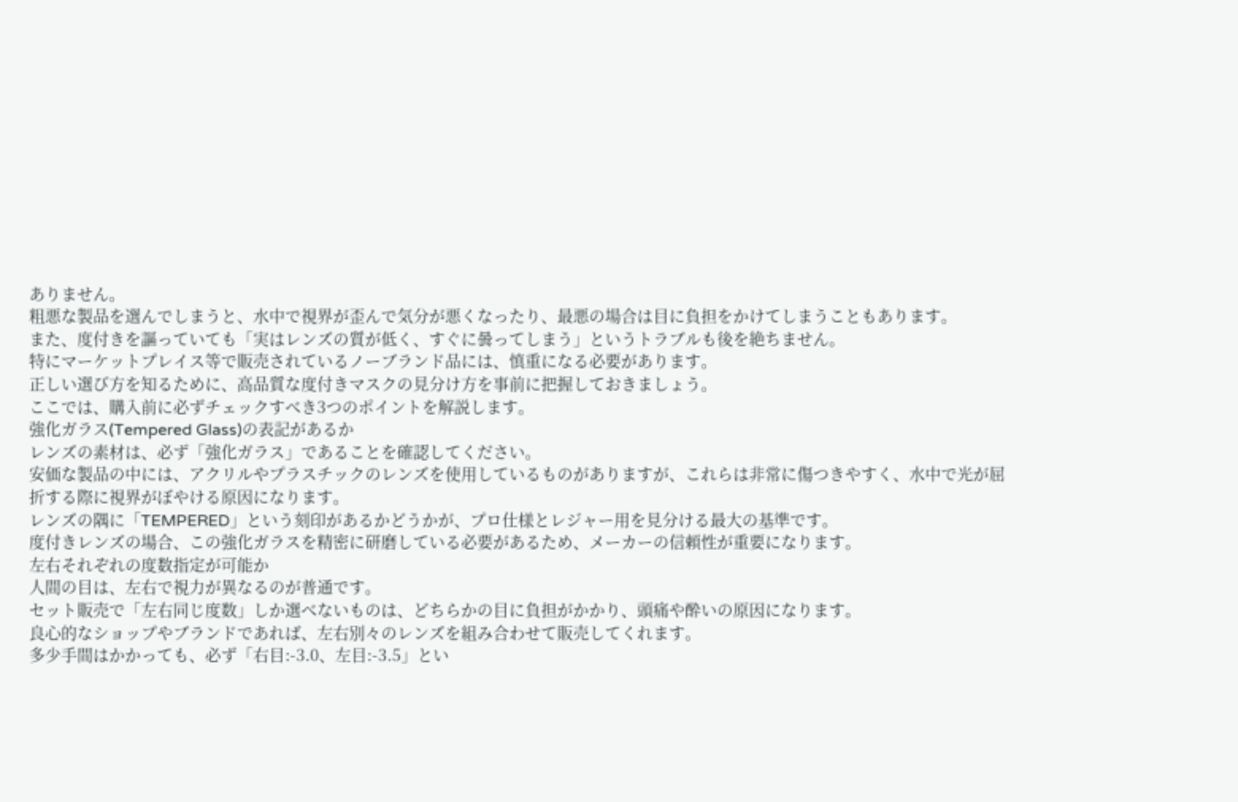ありません。
粗悪な製品を選んでしまうと、水中で視界が歪んで気分が悪くなったり、最悪の場合は目に負担をかけてしまうこともあります。
また、度付きを謳っていても「実はレンズの質が低く、すぐに曇ってしまう」というトラブルも後を絶ちません。
特にマーケットプレイス等で販売されているノーブランド品には、慎重になる必要があります。
正しい選び方を知るために、高品質な度付きマスクの見分け方を事前に把握しておきましょう。
ここでは、購入前に必ずチェックすべき3つのポイントを解説します。
強化ガラス(Tempered Glass)の表記があるか
レンズの素材は、必ず「強化ガラス」であることを確認してください。
安価な製品の中には、アクリルやプラスチックのレンズを使用しているものがありますが、これらは非常に傷つきやすく、水中で光が屈折する際に視界がぼやける原因になります。
レンズの隅に「TEMPERED」という刻印があるかどうかが、プロ仕様とレジャー用を見分ける最大の基準です。
度付きレンズの場合、この強化ガラスを精密に研磨している必要があるため、メーカーの信頼性が重要になります。
左右それぞれの度数指定が可能か
人間の目は、左右で視力が異なるのが普通です。
セット販売で「左右同じ度数」しか選べないものは、どちらかの目に負担がかかり、頭痛や酔いの原因になります。
良心的なショップやブランドであれば、左右別々のレンズを組み合わせて販売してくれます。
多少手間はかかっても、必ず「右目:-3.0、左目:-3.5」とい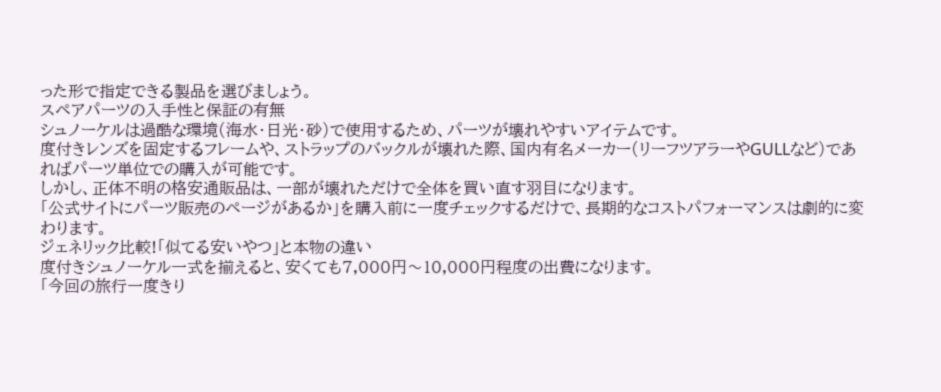った形で指定できる製品を選びましょう。
スペアパーツの入手性と保証の有無
シュノーケルは過酷な環境(海水・日光・砂)で使用するため、パーツが壊れやすいアイテムです。
度付きレンズを固定するフレームや、ストラップのバックルが壊れた際、国内有名メーカー(リーフツアラーやGULLなど)であればパーツ単位での購入が可能です。
しかし、正体不明の格安通販品は、一部が壊れただけで全体を買い直す羽目になります。
「公式サイトにパーツ販売のページがあるか」を購入前に一度チェックするだけで、長期的なコストパフォーマンスは劇的に変わります。
ジェネリック比較!「似てる安いやつ」と本物の違い
度付きシュノーケル一式を揃えると、安くても7,000円〜10,000円程度の出費になります。
「今回の旅行一度きり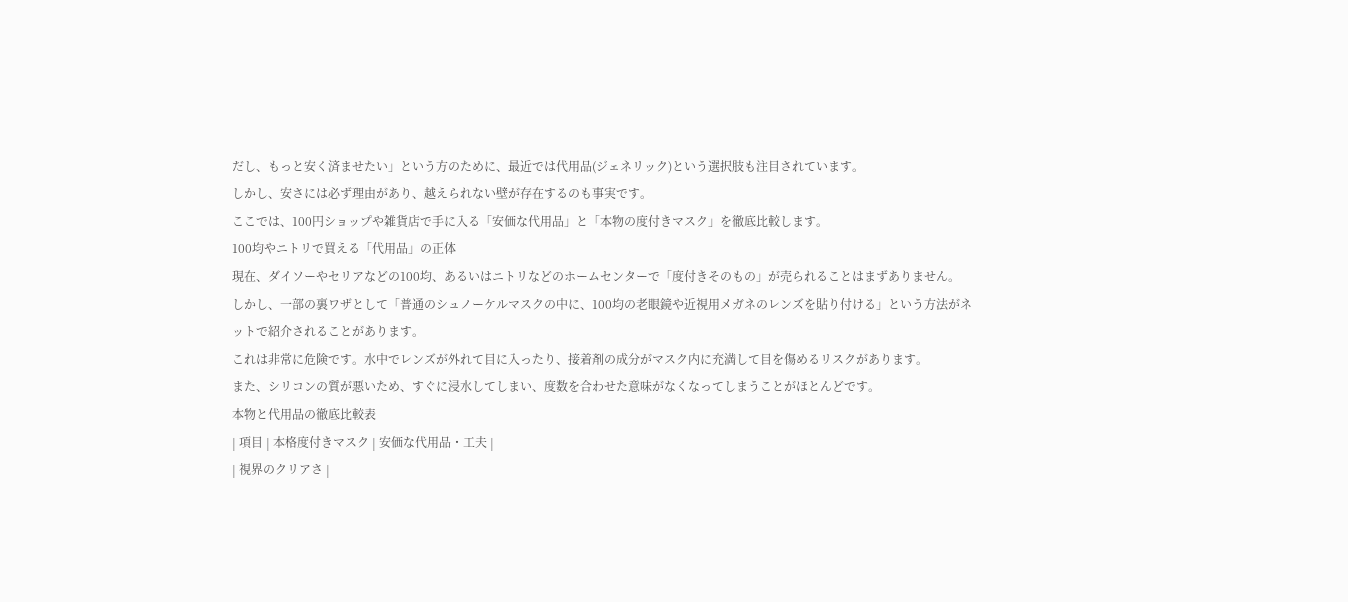だし、もっと安く済ませたい」という方のために、最近では代用品(ジェネリック)という選択肢も注目されています。
しかし、安さには必ず理由があり、越えられない壁が存在するのも事実です。
ここでは、100円ショップや雑貨店で手に入る「安価な代用品」と「本物の度付きマスク」を徹底比較します。
100均やニトリで買える「代用品」の正体
現在、ダイソーやセリアなどの100均、あるいはニトリなどのホームセンターで「度付きそのもの」が売られることはまずありません。
しかし、一部の裏ワザとして「普通のシュノーケルマスクの中に、100均の老眼鏡や近視用メガネのレンズを貼り付ける」という方法がネットで紹介されることがあります。
これは非常に危険です。水中でレンズが外れて目に入ったり、接着剤の成分がマスク内に充満して目を傷めるリスクがあります。
また、シリコンの質が悪いため、すぐに浸水してしまい、度数を合わせた意味がなくなってしまうことがほとんどです。
本物と代用品の徹底比較表
| 項目 | 本格度付きマスク | 安価な代用品・工夫 |
| 視界のクリアさ |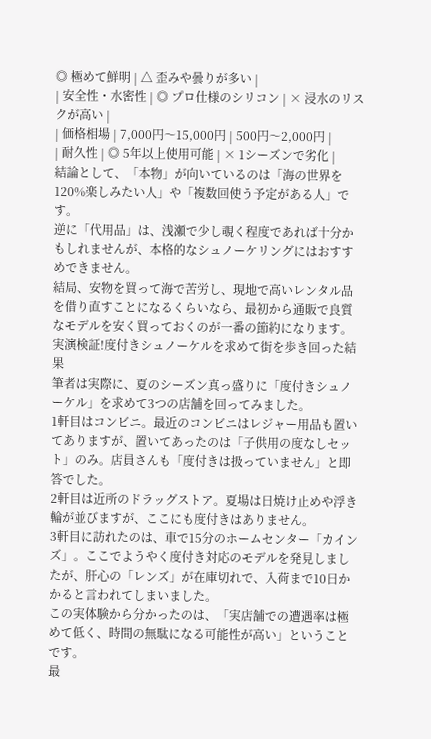◎ 極めて鮮明 | △ 歪みや曇りが多い |
| 安全性・水密性 | ◎ プロ仕様のシリコン | × 浸水のリスクが高い |
| 価格相場 | 7,000円〜15,000円 | 500円〜2,000円 |
| 耐久性 | ◎ 5年以上使用可能 | × 1シーズンで劣化 |
結論として、「本物」が向いているのは「海の世界を120%楽しみたい人」や「複数回使う予定がある人」です。
逆に「代用品」は、浅瀬で少し覗く程度であれば十分かもしれませんが、本格的なシュノーケリングにはおすすめできません。
結局、安物を買って海で苦労し、現地で高いレンタル品を借り直すことになるくらいなら、最初から通販で良質なモデルを安く買っておくのが一番の節約になります。
実演検証!度付きシュノーケルを求めて街を歩き回った結果
筆者は実際に、夏のシーズン真っ盛りに「度付きシュノーケル」を求めて3つの店舗を回ってみました。
1軒目はコンビニ。最近のコンビニはレジャー用品も置いてありますが、置いてあったのは「子供用の度なしセット」のみ。店員さんも「度付きは扱っていません」と即答でした。
2軒目は近所のドラッグストア。夏場は日焼け止めや浮き輪が並びますが、ここにも度付きはありません。
3軒目に訪れたのは、車で15分のホームセンター「カインズ」。ここでようやく度付き対応のモデルを発見しましたが、肝心の「レンズ」が在庫切れで、入荷まで10日かかると言われてしまいました。
この実体験から分かったのは、「実店舗での遭遇率は極めて低く、時間の無駄になる可能性が高い」ということです。
最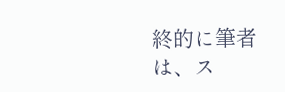終的に筆者は、ス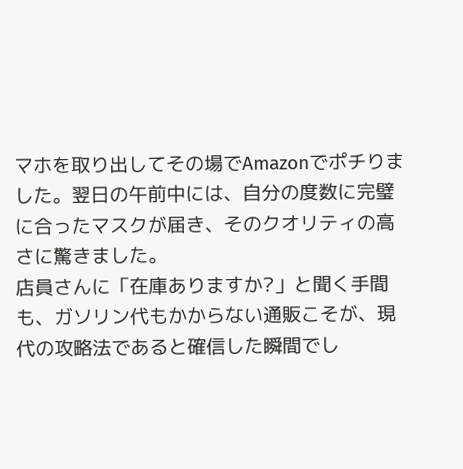マホを取り出してその場でAmazonでポチりました。翌日の午前中には、自分の度数に完璧に合ったマスクが届き、そのクオリティの高さに驚きました。
店員さんに「在庫ありますか?」と聞く手間も、ガソリン代もかからない通販こそが、現代の攻略法であると確信した瞬間でし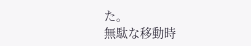た。
無駄な移動時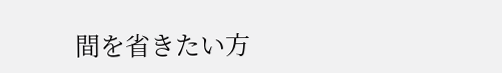間を省きたい方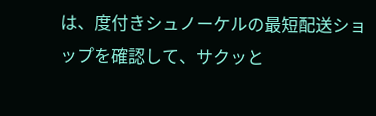は、度付きシュノーケルの最短配送ショップを確認して、サクッと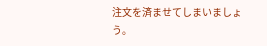注文を済ませてしまいましょう。